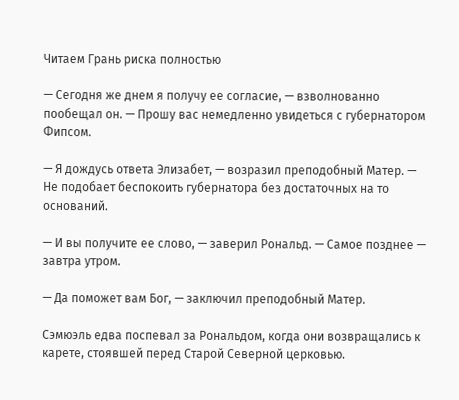Читаем Грань риска полностью

— Сегодня же днем я получу ее согласие, — взволнованно пообещал он. — Прошу вас немедленно увидеться с губернатором Фипсом.

— Я дождусь ответа Элизабет, — возразил преподобный Матер. — Не подобает беспокоить губернатора без достаточных на то оснований.

— И вы получите ее слово, — заверил Рональд. — Самое позднее — завтра утром.

— Да поможет вам Бог, — заключил преподобный Матер.

Сэмюэль едва поспевал за Рональдом, когда они возвращались к карете, стоявшей перед Старой Северной церковью.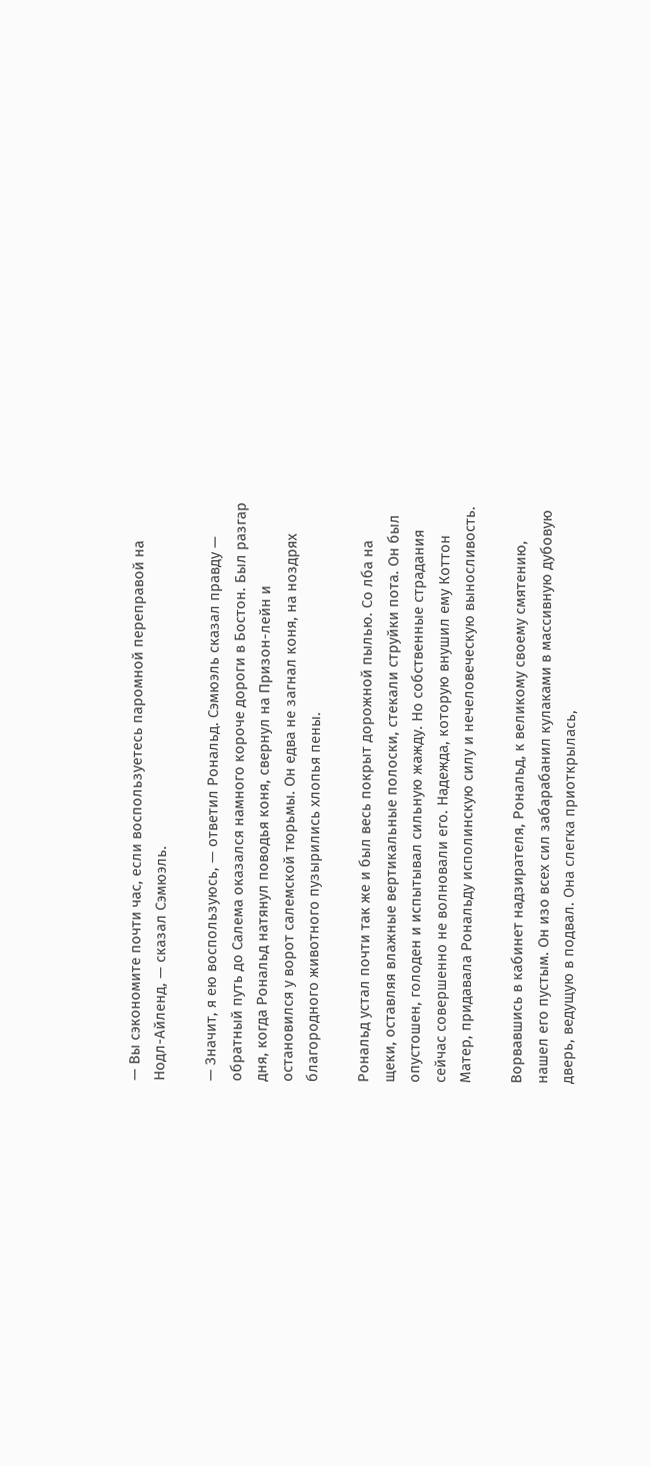— Вы сэкономите почти час, если воспользуетесь паромной переправой на Нодл-Айленд, — сказал Сэмюэль.

— Значит, я ею воспользуюсь, — ответил Рональд. Сэмюэль сказал правду — обратный путь до Салема оказался намного короче дороги в Бостон. Был разгар дня, когда Рональд натянул поводья коня, свернул на Призон-лейн и остановился у ворот салемской тюрьмы. Он едва не загнал коня, на ноздрях благородного животного пузырились хлопья пены.

Рональд устал почти так же и был весь покрыт дорожной пылью. Со лба на щеки, оставляя влажные вертикальные полоски, стекали струйки пота. Он был опустошен, голоден и испытывал сильную жажду. Но собственные страдания сейчас совершенно не волновали его. Надежда, которую внушил ему Коттон Матер, придавала Рональду исполинскую силу и нечеловеческую выносливость.

Ворвавшись в кабинет надзирателя, Рональд, к великому своему смятению, нашел его пустым. Он изо всех сил забарабанил кулаками в массивную дубовую дверь, ведущую в подвал. Она слегка приоткрылась,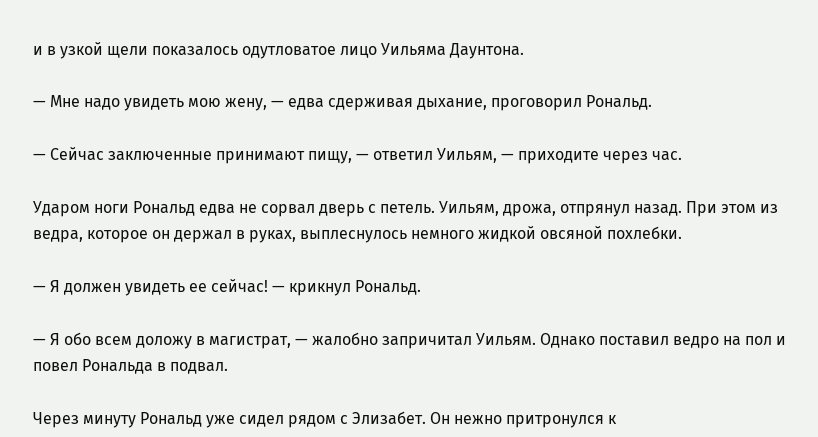и в узкой щели показалось одутловатое лицо Уильяма Даунтона.

— Мне надо увидеть мою жену, — едва сдерживая дыхание, проговорил Рональд.

— Сейчас заключенные принимают пищу, — ответил Уильям, — приходите через час.

Ударом ноги Рональд едва не сорвал дверь с петель. Уильям, дрожа, отпрянул назад. При этом из ведра, которое он держал в руках, выплеснулось немного жидкой овсяной похлебки.

— Я должен увидеть ее сейчас! — крикнул Рональд.

— Я обо всем доложу в магистрат, — жалобно запричитал Уильям. Однако поставил ведро на пол и повел Рональда в подвал.

Через минуту Рональд уже сидел рядом с Элизабет. Он нежно притронулся к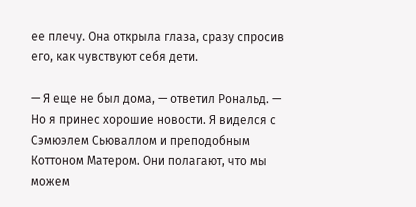ее плечу. Она открыла глаза, сразу спросив его, как чувствуют себя дети.

— Я еще не был дома, — ответил Рональд. — Но я принес хорошие новости. Я виделся с Сэмюэлем Сьюваллом и преподобным Коттоном Матером. Они полагают, что мы можем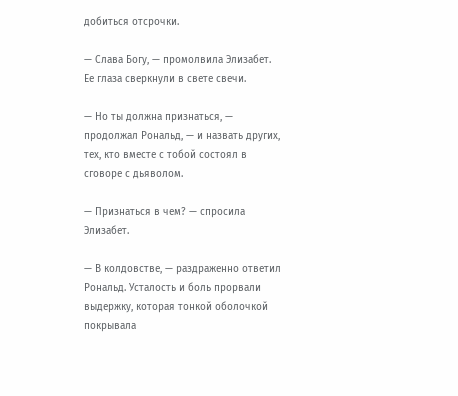добиться отсрочки.

— Слава Богу, — промолвила Элизабет. Ее глаза сверкнули в свете свечи.

— Но ты должна признаться, — продолжал Рональд, — и назвать других, тех, кто вместе с тобой состоял в сговоре с дьяволом.

— Признаться в чем? — спросила Элизабет.

— В колдовстве, — раздраженно ответил Рональд. Усталость и боль прорвали выдержку, которая тонкой оболочкой покрывала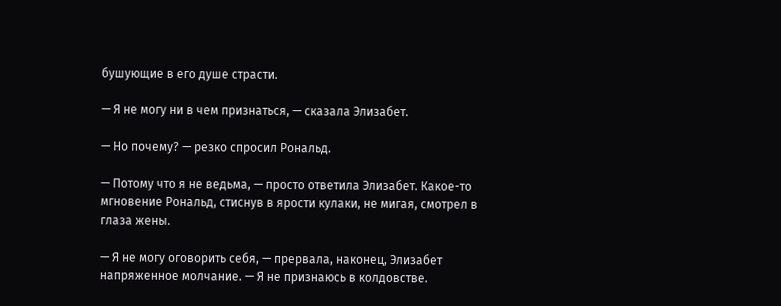бушующие в его душе страсти.

— Я не могу ни в чем признаться, — сказала Элизабет.

— Но почему? — резко спросил Рональд.

— Потому что я не ведьма, — просто ответила Элизабет. Какое-то мгновение Рональд, стиснув в ярости кулаки, не мигая, смотрел в глаза жены.

— Я не могу оговорить себя, — прервала, наконец, Элизабет напряженное молчание. — Я не признаюсь в колдовстве.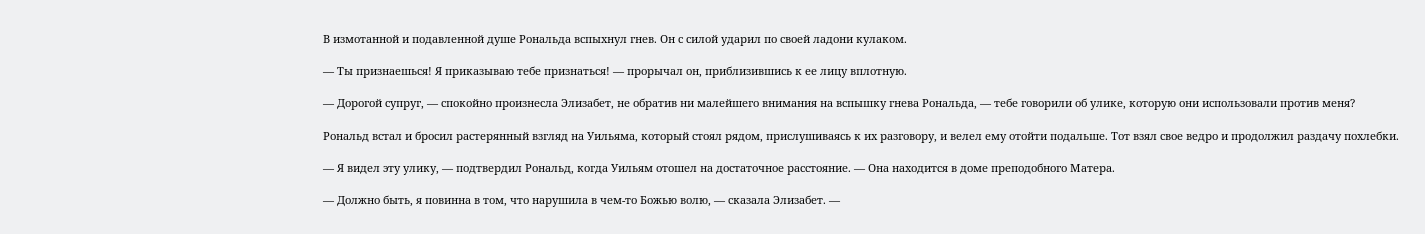В измотанной и подавленной душе Рональда вспыхнул гнев. Он с силой ударил по своей ладони кулаком.

— Ты признаешься! Я приказываю тебе признаться! — прорычал он, приблизившись к ее лицу вплотную.

— Дорогой супруг, — спокойно произнесла Элизабет, не обратив ни малейшего внимания на вспышку гнева Рональда, — тебе говорили об улике, которую они использовали против меня?

Рональд встал и бросил растерянный взгляд на Уильяма, который стоял рядом, прислушиваясь к их разговору, и велел ему отойти подальше. Тот взял свое ведро и продолжил раздачу похлебки.

— Я видел эту улику, — подтвердил Рональд, когда Уильям отошел на достаточное расстояние. — Она находится в доме преподобного Матера.

— Должно быть, я повинна в том, что нарушила в чем-то Божью волю, — сказала Элизабет. —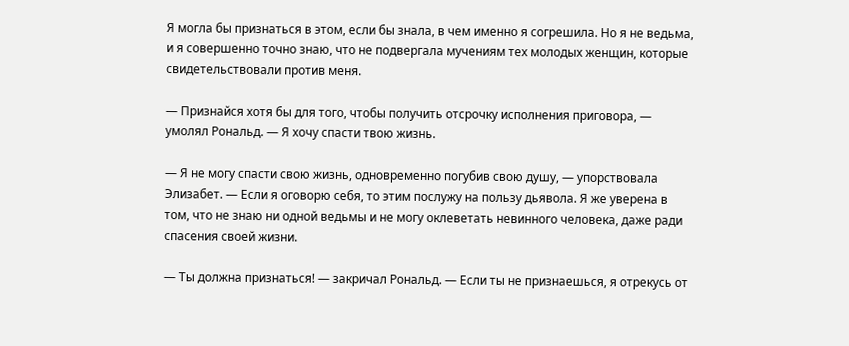Я могла бы признаться в этом, если бы знала, в чем именно я согрешила. Но я не ведьма, и я совершенно точно знаю, что не подвергала мучениям тех молодых женщин, которые свидетельствовали против меня.

— Признайся хотя бы для того, чтобы получить отсрочку исполнения приговора, — умолял Рональд. — Я хочу спасти твою жизнь.

— Я не могу спасти свою жизнь, одновременно погубив свою душу, — упорствовала Элизабет. — Если я оговорю себя, то этим послужу на пользу дьявола. Я же уверена в том, что не знаю ни одной ведьмы и не могу оклеветать невинного человека, даже ради спасения своей жизни.

— Ты должна признаться! — закричал Рональд. — Если ты не признаешься, я отрекусь от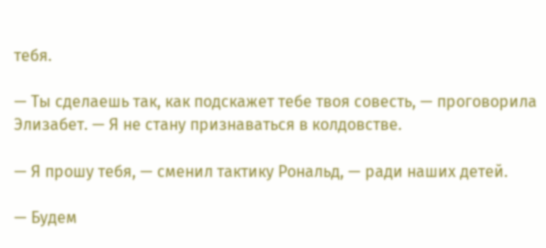тебя.

— Ты сделаешь так, как подскажет тебе твоя совесть, — проговорила Элизабет. — Я не стану признаваться в колдовстве.

— Я прошу тебя, — сменил тактику Рональд, — ради наших детей.

— Будем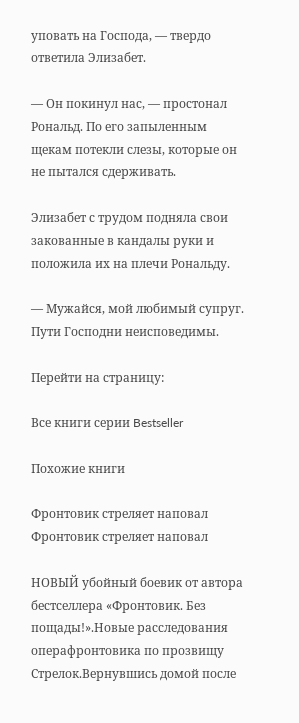уповать на Господа, — твердо ответила Элизабет.

— Он покинул нас, — простонал Рональд. По его запыленным щекам потекли слезы, которые он не пытался сдерживать.

Элизабет с трудом подняла свои закованные в кандалы руки и положила их на плечи Рональду.

— Мужайся, мой любимый супруг. Пути Господни неисповедимы.

Перейти на страницу:

Все книги серии Bestseller

Похожие книги

Фронтовик стреляет наповал
Фронтовик стреляет наповал

НОВЫЙ убойный боевик от автора бестселлера «Фронтовик. Без пощады!».Новые расследования операфронтовика по прозвищу Стрелок.Вернувшись домой после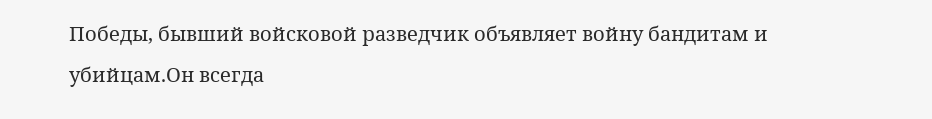Победы, бывший войсковой разведчик объявляет войну бандитам и убийцам.Он всегда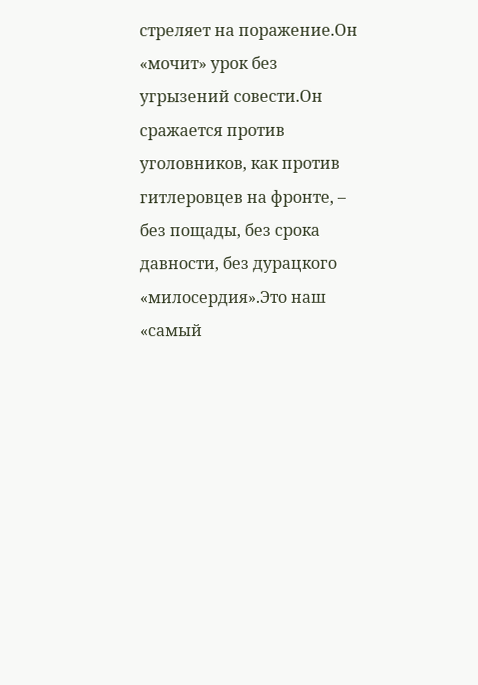стреляет на поражение.Он «мочит» урок без угрызений совести.Он сражается против уголовников, как против гитлеровцев на фронте, – без пощады, без срока давности, без дурацкого «милосердия».Это наш «самый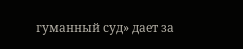гуманный суд» дает за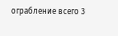ограбление всего 3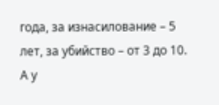года, за изнасилование – 5 лет, за убийство – от 3 до 10. А у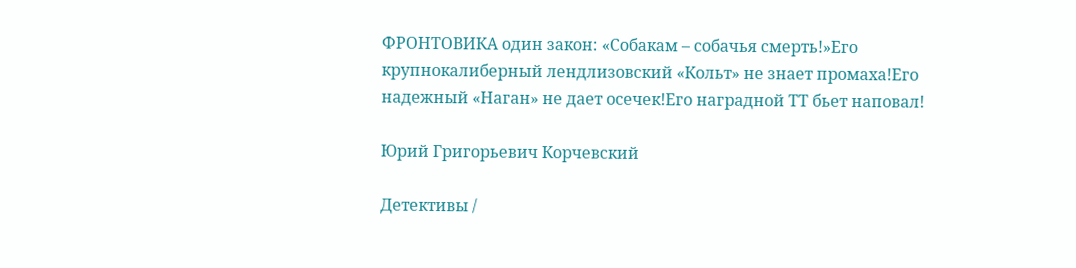ФРОНТОВИКА один закон: «Собакам – собачья смерть!»Его крупнокалиберный лендлизовский «Кольт» не знает промаха!Его надежный «Наган» не дает осечек!Его наградной ТТ бьет наповал!

Юрий Григорьевич Корчевский

Детективы /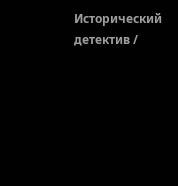Исторический детектив /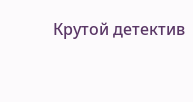Крутой детектив